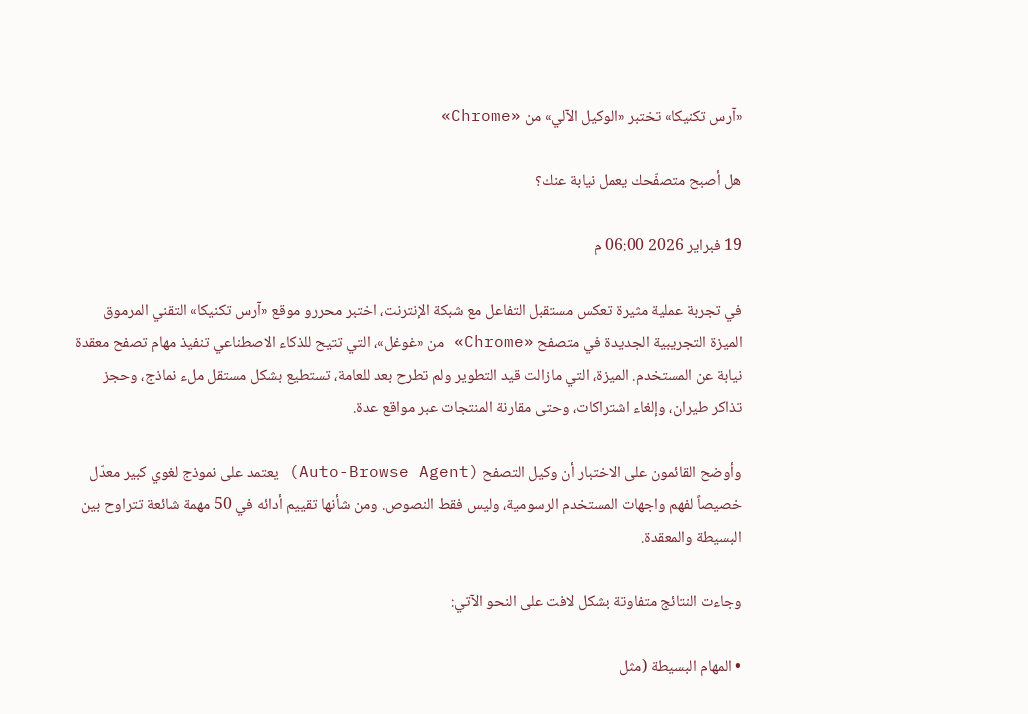«آرس تكنيكا» تختبر «الوكيل الآلي» من «Chrome»

هل أصبح متصفّحك يعمل نيابة عنك؟

19 فبراير 2026 06:00 م

في تجربة عملية مثيرة تعكس مستقبل التفاعل مع شبكة الإنترنت، اختبر محررو موقع «آرس تكنيكا» التقني المرموق الميزة التجريبية الجديدة في متصفح «Chrome» من «غوغل»، التي تتيح للذكاء الاصطناعي تنفيذ مهام تصفح معقدة نيابة عن المستخدم. الميزة، التي مازالت قيد التطوير ولم تطرح بعد للعامة، تستطيع بشكل مستقل ملء نماذج، وحجز تذاكر طيران، وإلغاء اشتراكات، وحتى مقارنة المنتجات عبر مواقع عدة.

وأوضح القائمون على الاختبار أن وكيل التصفح (Auto-Browse Agent) يعتمد على نموذج لغوي كبير معدّل خصيصاً لفهم واجهات المستخدم الرسومية، وليس فقط النصوص. ومن شأنها تقييم أدائه في 50 مهمة شائعة تتراوح بين البسيطة والمعقدة.

وجاءت النتائج متفاوتة بشكل لافت على النحو الآتي:

• المهام البسيطة (مثل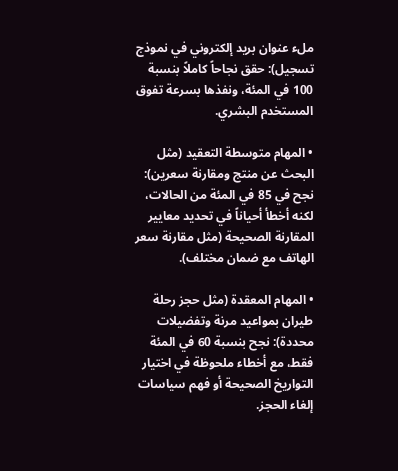ملء عنوان بريد إلكتروني في نموذج تسجيل): حقق نجاحاً كاملاً بنسبة 100 في المئة، ونفذها بسرعة تفوق المستخدم البشري.

• المهام متوسطة التعقيد (مثل البحث عن منتج ومقارنة سعرين): نجح في 85 في المئة من الحالات، لكنه أخطأ أحياناً في تحديد معايير المقارنة الصحيحة (مثل مقارنة سعر الهاتف مع ضمان مختلف).

• المهام المعقدة (مثل حجز رحلة طيران بمواعيد مرنة وتفضيلات محددة): نجح بنسبة 60 في المئة فقط، مع أخطاء ملحوظة في اختيار التواريخ الصحيحة أو فهم سياسات إلغاء الحجز.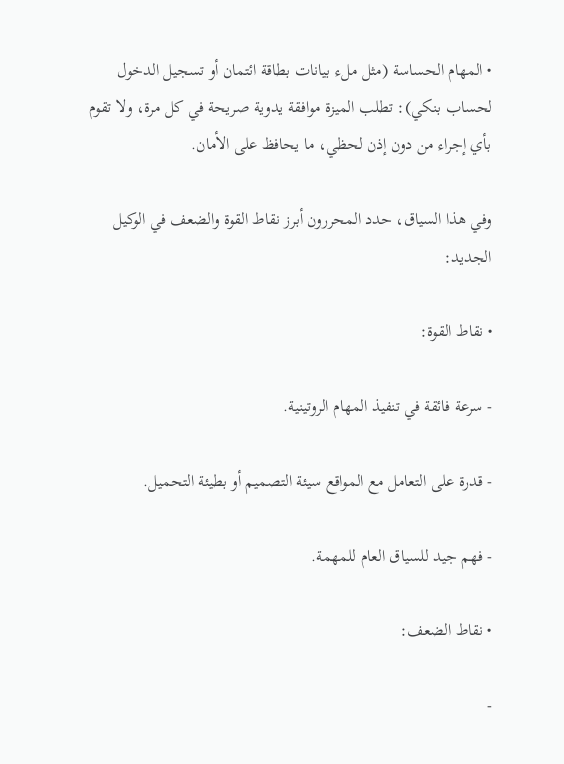• المهام الحساسة (مثل ملء بيانات بطاقة ائتمان أو تسجيل الدخول لحساب بنكي): تطلب الميزة موافقة يدوية صريحة في كل مرة، ولا تقوم بأي إجراء من دون إذن لحظي، ما يحافظ على الأمان.

وفي هذا السياق، حدد المحررون أبرز نقاط القوة والضعف في الوكيل الجديد:

• نقاط القوة:

- سرعة فائقة في تنفيذ المهام الروتينية.

- قدرة على التعامل مع المواقع سيئة التصميم أو بطيئة التحميل.

- فهم جيد للسياق العام للمهمة.

• نقاط الضعف:

-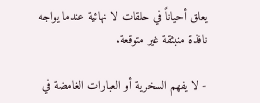يعلق أحياناً في حلقات لا نهائية عندما يواجه نافذة منبثقة غير متوقعة.

- لا يفهم السخرية أو العبارات الغامضة في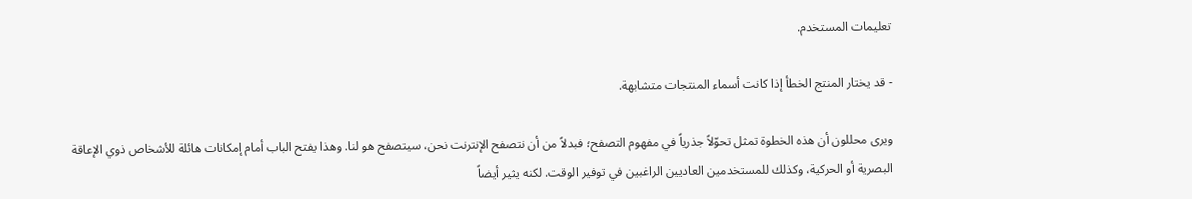تعليمات المستخدم.

- قد يختار المنتج الخطأ إذا كانت أسماء المنتجات متشابهة.

ويرى محللون أن هذه الخطوة تمثل تحوّلاً جذرياً في مفهوم التصفح؛ فبدلاً من أن نتصفح الإنترنت نحن، سيتصفح هو لنا. وهذا يفتح الباب أمام إمكانات هائلة للأشخاص ذوي الإعاقة البصرية أو الحركية، وكذلك للمستخدمين العاديين الراغبين في توفير الوقت. لكنه يثير أيضاً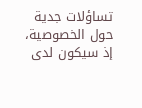تساؤلات جدية حول الخصوصية، إذ سيكون لدى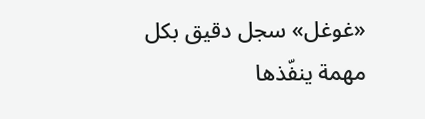«غوغل» سجل دقيق بكل مهمة ينفّذها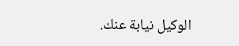الوكيل نيابة عنك.